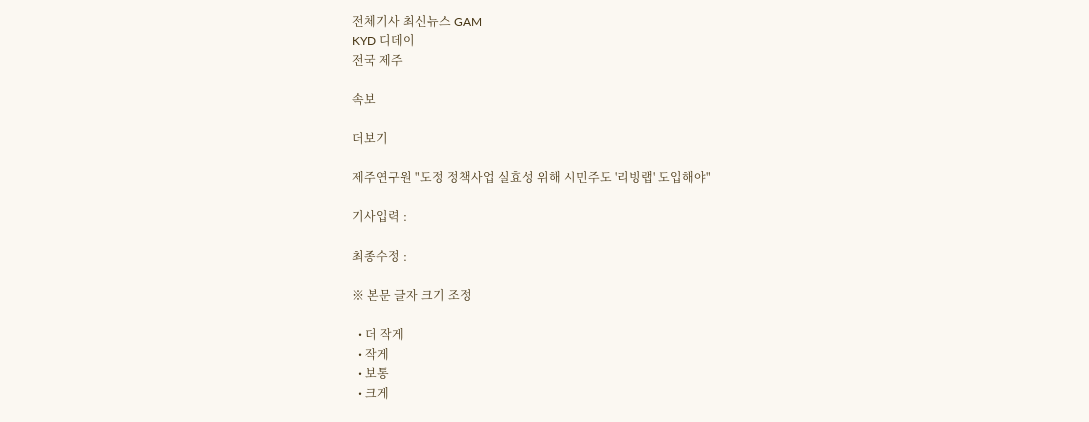전체기사 최신뉴스 GAM
KYD 디데이
전국 제주

속보

더보기

제주연구원 "도정 정책사업 실효성 위해 시민주도 '리빙랩' 도입해야"

기사입력 :

최종수정 :

※ 본문 글자 크기 조정

  • 더 작게
  • 작게
  • 보통
  • 크게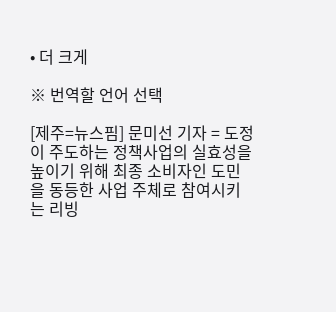• 더 크게

※ 번역할 언어 선택

[제주=뉴스핌] 문미선 기자 = 도정이 주도하는 정책사업의 실효성을 높이기 위해 최종 소비자인 도민을 동등한 사업 주체로 참여시키는 리빙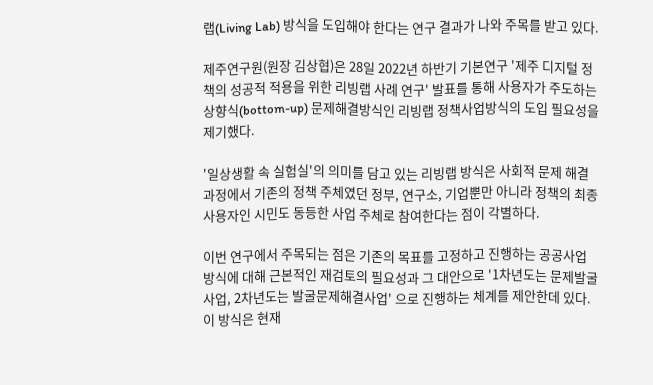랩(Living Lab) 방식을 도입해야 한다는 연구 결과가 나와 주목를 받고 있다.

제주연구원(원장 김상협)은 28일 2022년 하반기 기본연구 '제주 디지털 정책의 성공적 적용을 위한 리빙랩 사례 연구' 발표를 통해 사용자가 주도하는 상향식(bottom-up) 문제해결방식인 리빙랩 정책사업방식의 도입 필요성을 제기했다.

'일상생활 속 실험실'의 의미를 담고 있는 리빙랩 방식은 사회적 문제 해결 과정에서 기존의 정책 주체였던 정부, 연구소, 기업뿐만 아니라 정책의 최종 사용자인 시민도 동등한 사업 주체로 참여한다는 점이 각별하다.

이번 연구에서 주목되는 점은 기존의 목표를 고정하고 진행하는 공공사업 방식에 대해 근본적인 재검토의 필요성과 그 대안으로 '1차년도는 문제발굴사업, 2차년도는 발굴문제해결사업' 으로 진행하는 체계를 제안한데 있다. 이 방식은 현재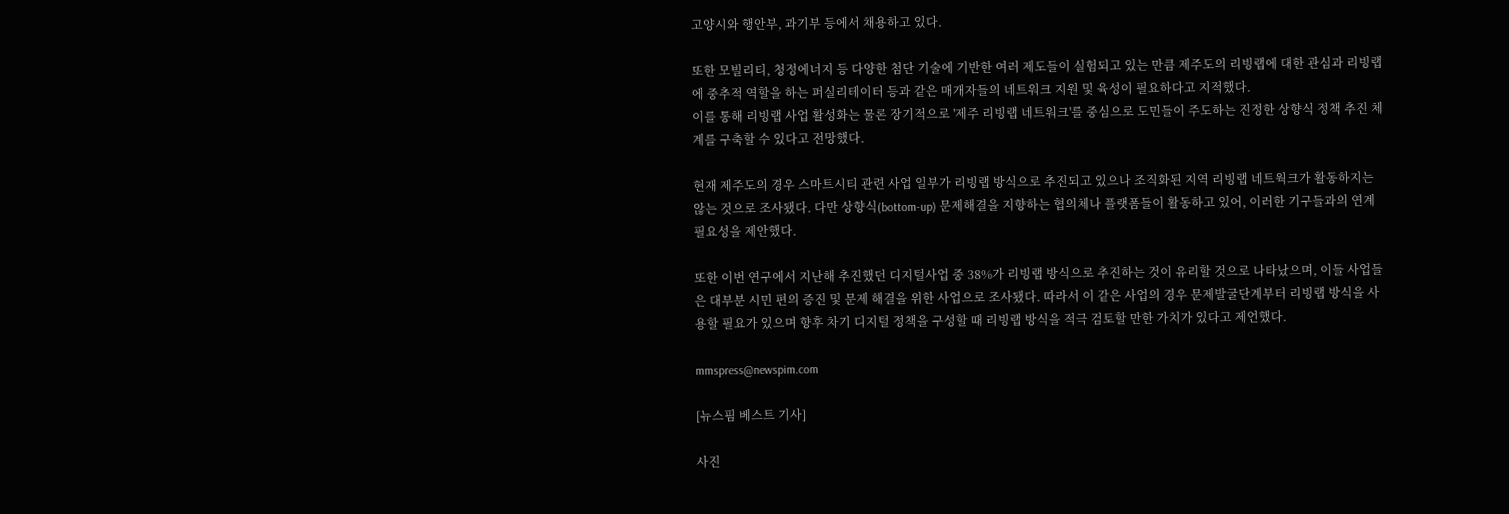고양시와 행안부, 과기부 등에서 채용하고 있다.

또한 모빌리티, 청정에너지 등 다양한 첨단 기술에 기반한 여러 제도들이 실험되고 있는 만큼 제주도의 리빙랩에 대한 관심과 리빙랩에 중추적 역할을 하는 퍼실리테이터 등과 같은 매개자들의 네트워크 지원 및 육성이 필요하다고 지적했다.
이를 통해 리빙랩 사업 활성화는 물론 장기적으로 '제주 리빙랩 네트워크'를 중심으로 도민들이 주도하는 진정한 상향식 정책 추진 체계를 구축할 수 있다고 전망했다.

현재 제주도의 경우 스마트시티 관련 사업 일부가 리빙랩 방식으로 추진되고 있으나 조직화된 지역 리빙랩 네트웍크가 활동하지는 않는 것으로 조사됐다. 다만 상향식(bottom-up) 문제해결을 지향하는 협의체나 플랫폼들이 활동하고 있어, 이러한 기구들과의 연계 필요성을 제안했다.

또한 이번 연구에서 지난해 추진했던 디지털사업 중 38%가 리빙랩 방식으로 추진하는 것이 유리할 것으로 나타났으며, 이들 사업들은 대부분 시민 편의 증진 및 문제 해결을 위한 사업으로 조사됐다. 따라서 이 같은 사업의 경우 문제발굴단계부터 리빙랩 방식을 사용할 필요가 있으며 향후 차기 디지털 정책을 구성할 때 리빙랩 방식을 적극 검토할 만한 가치가 있다고 제언했다.

mmspress@newspim.com

[뉴스핌 베스트 기사]

사진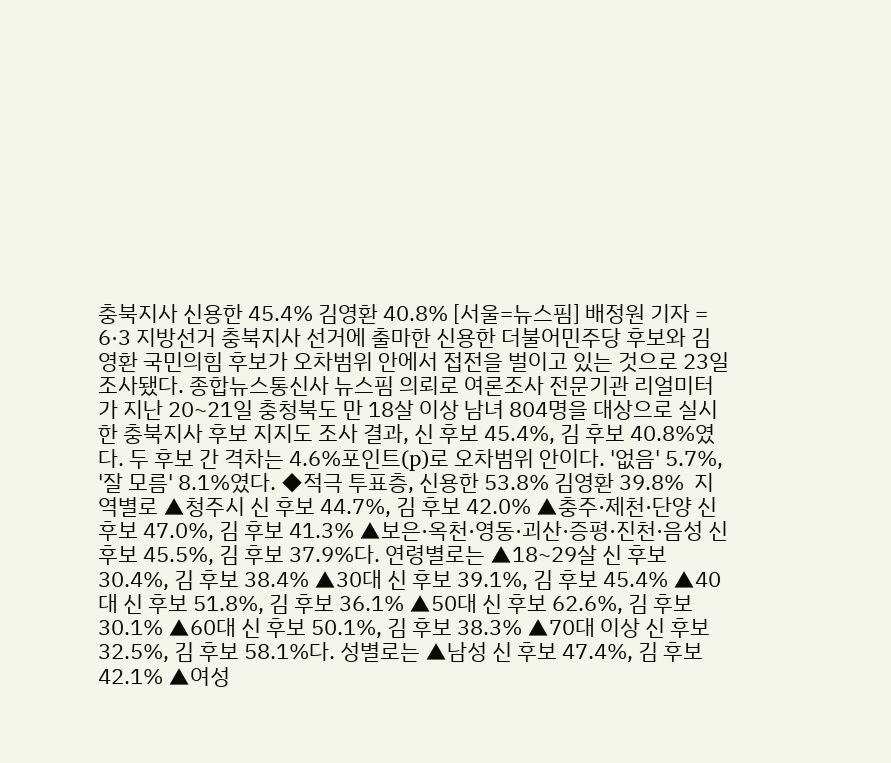충북지사 신용한 45.4% 김영환 40.8% [서울=뉴스핌] 배정원 기자 = 6·3 지방선거 충북지사 선거에 출마한 신용한 더불어민주당 후보와 김영환 국민의힘 후보가 오차범위 안에서 접전을 벌이고 있는 것으로 23일 조사됐다. 종합뉴스통신사 뉴스핌 의뢰로 여론조사 전문기관 리얼미터가 지난 20~21일 충청북도 만 18살 이상 남녀 804명을 대상으로 실시한 충북지사 후보 지지도 조사 결과, 신 후보 45.4%, 김 후보 40.8%였다. 두 후보 간 격차는 4.6%포인트(p)로 오차범위 안이다. '없음' 5.7%, '잘 모름' 8.1%였다. ◆적극 투표층, 신용한 53.8% 김영환 39.8%  지역별로 ▲청주시 신 후보 44.7%, 김 후보 42.0% ▲충주·제천·단양 신 후보 47.0%, 김 후보 41.3% ▲보은·옥천·영동·괴산·증평·진천·음성 신 후보 45.5%, 김 후보 37.9%다. 연령별로는 ▲18~29살 신 후보 30.4%, 김 후보 38.4% ▲30대 신 후보 39.1%, 김 후보 45.4% ▲40대 신 후보 51.8%, 김 후보 36.1% ▲50대 신 후보 62.6%, 김 후보 30.1% ▲60대 신 후보 50.1%, 김 후보 38.3% ▲70대 이상 신 후보 32.5%, 김 후보 58.1%다. 성별로는 ▲남성 신 후보 47.4%, 김 후보 42.1% ▲여성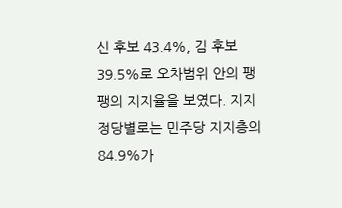신 후보 43.4%, 김 후보 39.5%로 오차범위 안의 팽팽의 지지율을 보였다. 지지 정당별로는 민주당 지지층의 84.9%가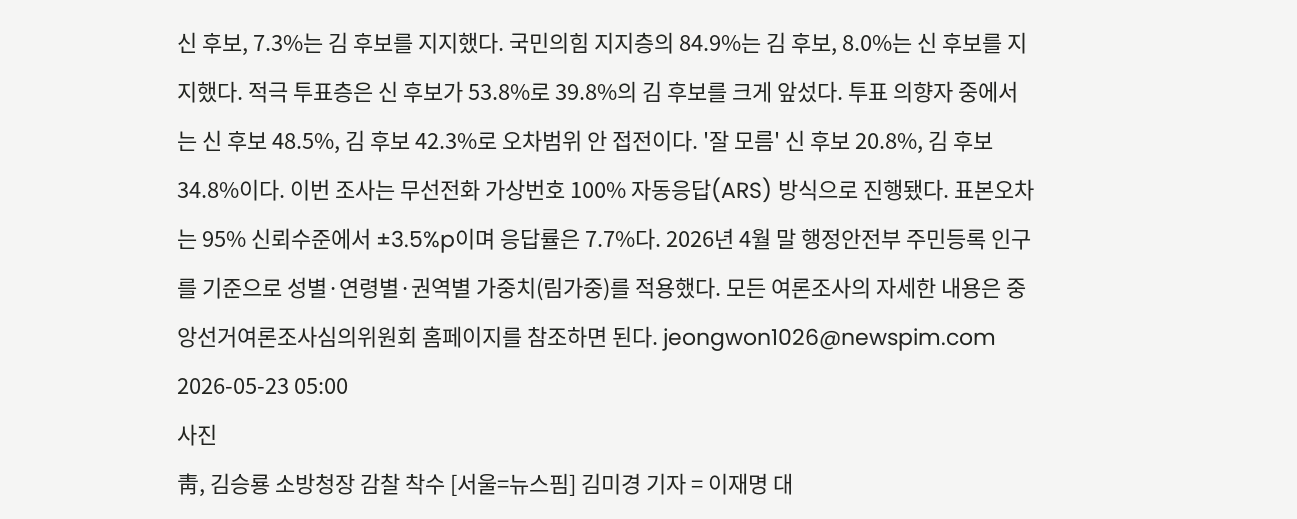신 후보, 7.3%는 김 후보를 지지했다. 국민의힘 지지층의 84.9%는 김 후보, 8.0%는 신 후보를 지지했다. 적극 투표층은 신 후보가 53.8%로 39.8%의 김 후보를 크게 앞섰다. 투표 의향자 중에서는 신 후보 48.5%, 김 후보 42.3%로 오차범위 안 접전이다. '잘 모름' 신 후보 20.8%, 김 후보 34.8%이다. 이번 조사는 무선전화 가상번호 100% 자동응답(ARS) 방식으로 진행됐다. 표본오차는 95% 신뢰수준에서 ±3.5%p이며 응답률은 7.7%다. 2026년 4월 말 행정안전부 주민등록 인구를 기준으로 성별·연령별·권역별 가중치(림가중)를 적용했다. 모든 여론조사의 자세한 내용은 중앙선거여론조사심의위원회 홈페이지를 참조하면 된다. jeongwon1026@newspim.com 2026-05-23 05:00
사진
靑, 김승룡 소방청장 감찰 착수 [서울=뉴스핌] 김미경 기자 = 이재명 대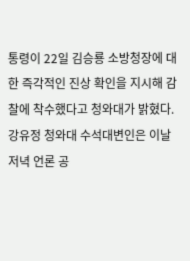통령이 22일 김승룡 소방청장에 대한 즉각적인 진상 확인을 지시해 감찰에 착수했다고 청와대가 밝혔다. 강유정 청와대 수석대변인은 이날 저녁 언론 공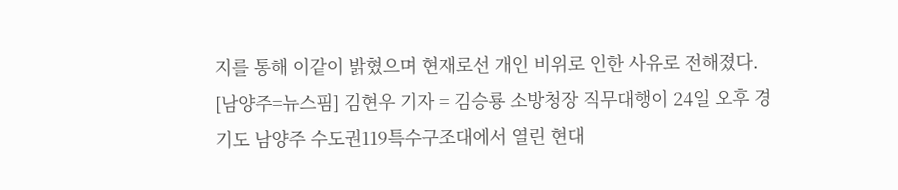지를 통해 이같이 밝혔으며 현재로선 개인 비위로 인한 사유로 전해졌다. [남양주=뉴스핌] 김현우 기자 = 김승룡 소방청장 직무대행이 24일 오후 경기도 남양주 수도권119특수구조대에서 열린 현대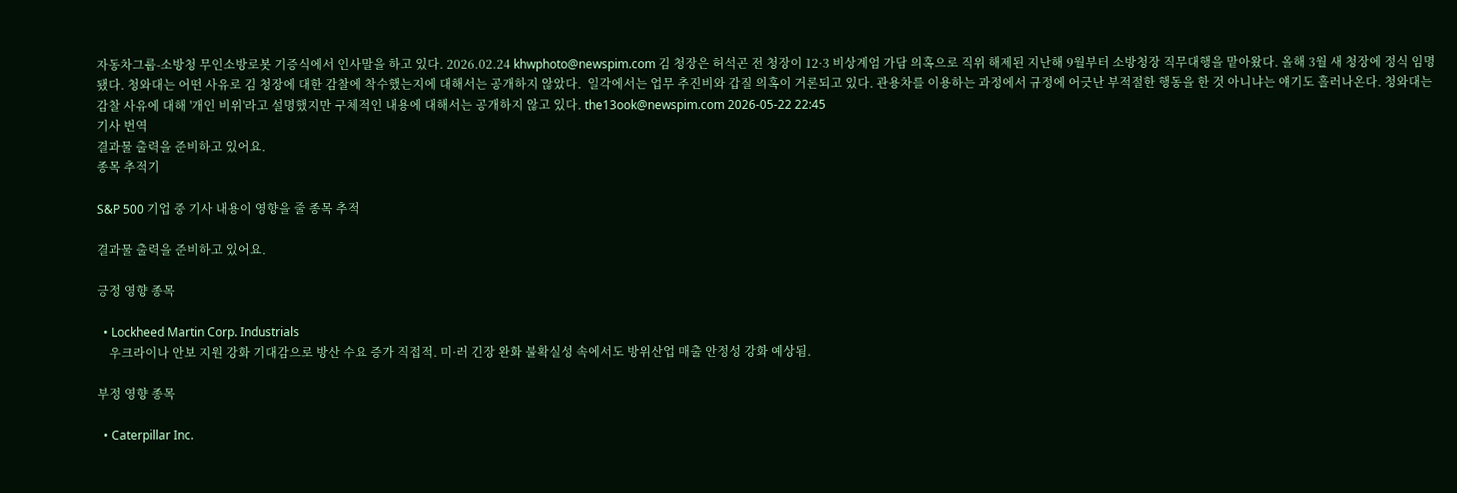자동차그룹-소방청 무인소방로봇 기증식에서 인사말을 하고 있다. 2026.02.24 khwphoto@newspim.com 김 청장은 허석곤 전 청장이 12·3 비상계엄 가담 의혹으로 직위 해제된 지난해 9월부터 소방청장 직무대행을 맡아왔다. 올해 3월 새 청장에 정식 임명됐다. 청와대는 어떤 사유로 김 청장에 대한 감찰에 착수했는지에 대해서는 공개하지 않았다.  일각에서는 업무 추진비와 갑질 의혹이 거론되고 있다. 관용차를 이용하는 과정에서 규정에 어긋난 부적절한 행동을 한 것 아니냐는 얘기도 흘러나온다. 청와대는 감찰 사유에 대해 '개인 비위'라고 설명했지만 구체적인 내용에 대해서는 공개하지 않고 있다. the13ook@newspim.com 2026-05-22 22:45
기사 번역
결과물 출력을 준비하고 있어요.
종목 추적기

S&P 500 기업 중 기사 내용이 영향을 줄 종목 추적

결과물 출력을 준비하고 있어요.

긍정 영향 종목

  • Lockheed Martin Corp. Industrials
    우크라이나 안보 지원 강화 기대감으로 방산 수요 증가 직접적. 미·러 긴장 완화 불확실성 속에서도 방위산업 매출 안정성 강화 예상됨.

부정 영향 종목

  • Caterpillar Inc.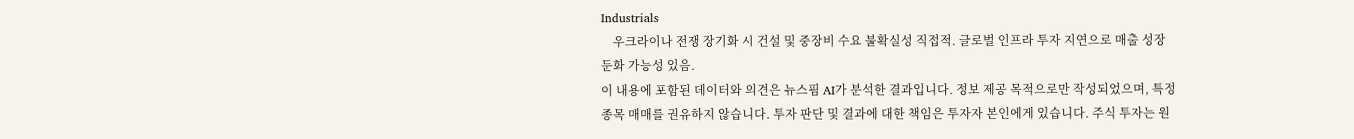Industrials
    우크라이나 전쟁 장기화 시 건설 및 중장비 수요 불확실성 직접적. 글로벌 인프라 투자 지연으로 매출 성장 둔화 가능성 있음.
이 내용에 포함된 데이터와 의견은 뉴스핌 AI가 분석한 결과입니다. 정보 제공 목적으로만 작성되었으며, 특정 종목 매매를 권유하지 않습니다. 투자 판단 및 결과에 대한 책임은 투자자 본인에게 있습니다. 주식 투자는 원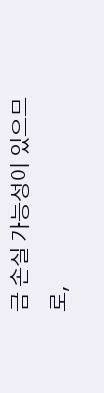금 손실 가능성이 있으므로,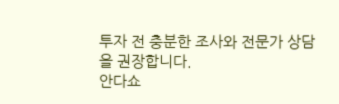투자 전 충분한 조사와 전문가 상담을 권장합니다.
안다쇼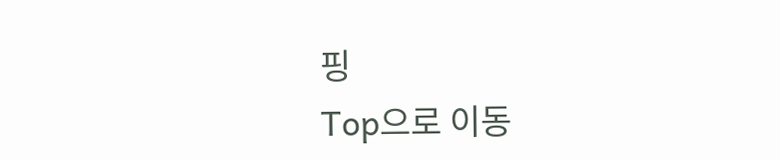핑
Top으로 이동